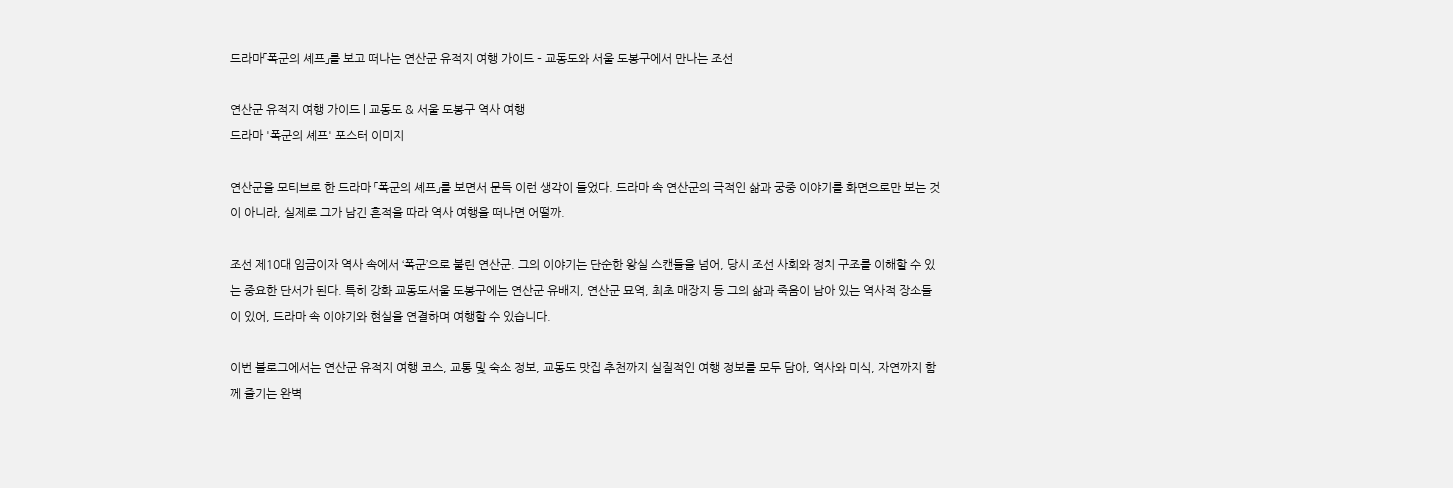드라마「폭군의 셰프」를 보고 떠나는 연산군 유적지 여행 가이드 – 교동도와 서울 도봉구에서 만나는 조선

연산군 유적지 여행 가이드 | 교동도 & 서울 도봉구 역사 여행
드라마 '폭군의 셰프' 포스터 이미지

연산군을 모티브로 한 드라마 「폭군의 셰프」를 보면서 문득 이런 생각이 들었다. 드라마 속 연산군의 극적인 삶과 궁중 이야기를 화면으로만 보는 것이 아니라, 실제로 그가 남긴 흔적을 따라 역사 여행을 떠나면 어떨까.

조선 제10대 임금이자 역사 속에서 ‘폭군’으로 불린 연산군. 그의 이야기는 단순한 왕실 스캔들을 넘어, 당시 조선 사회와 정치 구조를 이해할 수 있는 중요한 단서가 된다. 특히 강화 교동도서울 도봉구에는 연산군 유배지, 연산군 묘역, 최초 매장지 등 그의 삶과 죽음이 남아 있는 역사적 장소들이 있어, 드라마 속 이야기와 현실을 연결하며 여행할 수 있습니다.

이번 블로그에서는 연산군 유적지 여행 코스, 교통 및 숙소 정보, 교동도 맛집 추천까지 실질적인 여행 정보를 모두 담아, 역사와 미식, 자연까지 함께 즐기는 완벽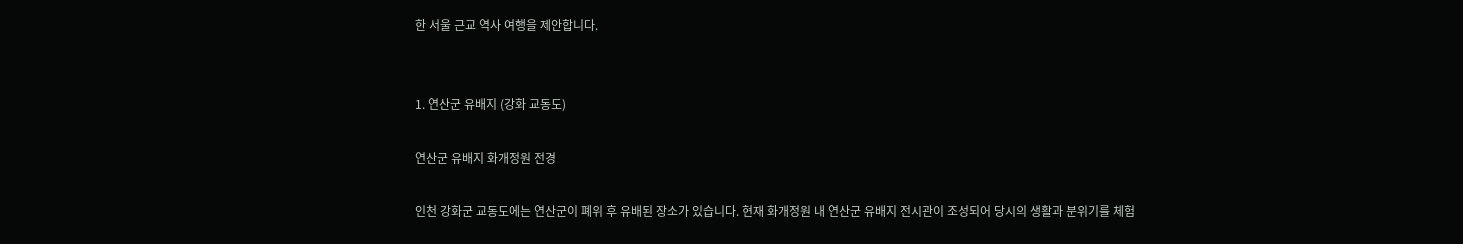한 서울 근교 역사 여행을 제안합니다.


1. 연산군 유배지 (강화 교동도)

연산군 유배지 화개정원 전경

인천 강화군 교동도에는 연산군이 폐위 후 유배된 장소가 있습니다. 현재 화개정원 내 연산군 유배지 전시관이 조성되어 당시의 생활과 분위기를 체험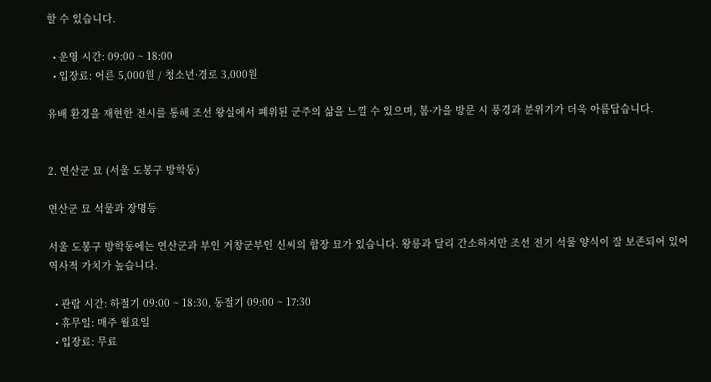할 수 있습니다.

  • 운영 시간: 09:00 ~ 18:00
  • 입장료: 어른 5,000원 / 청소년·경로 3,000원

유배 환경을 재현한 전시를 통해 조선 왕실에서 폐위된 군주의 삶을 느낄 수 있으며, 봄·가을 방문 시 풍경과 분위기가 더욱 아름답습니다.


2. 연산군 묘 (서울 도봉구 방학동)

연산군 묘 석물과 장명등

서울 도봉구 방학동에는 연산군과 부인 거창군부인 신씨의 합장 묘가 있습니다. 왕릉과 달리 간소하지만 조선 전기 석물 양식이 잘 보존되어 있어 역사적 가치가 높습니다.

  • 관람 시간: 하절기 09:00 ~ 18:30, 동절기 09:00 ~ 17:30
  • 휴무일: 매주 월요일
  • 입장료: 무료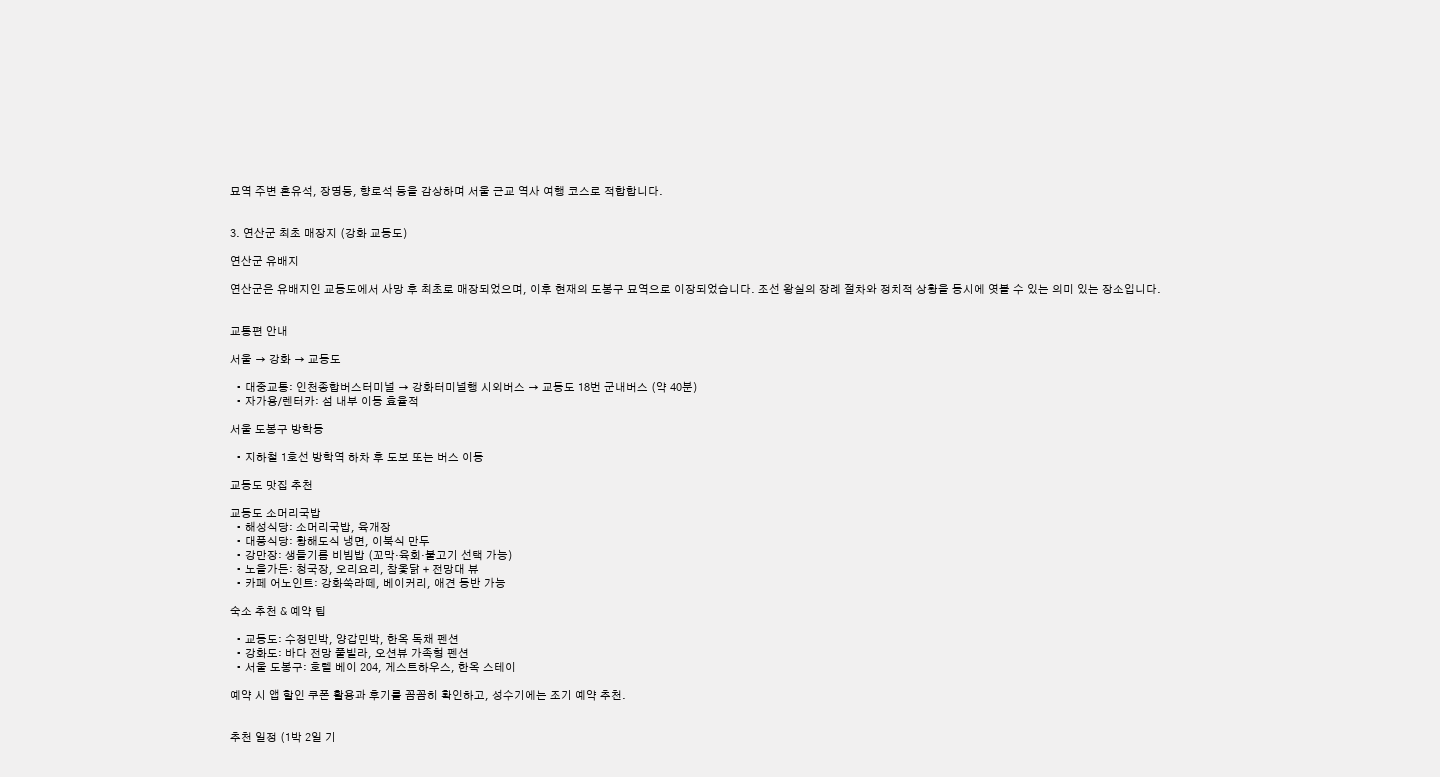묘역 주변 혼유석, 장명등, 향로석 등을 감상하며 서울 근교 역사 여행 코스로 적합합니다.


3. 연산군 최초 매장지 (강화 교동도)

연산군 유배지

연산군은 유배지인 교동도에서 사망 후 최초로 매장되었으며, 이후 현재의 도봉구 묘역으로 이장되었습니다. 조선 왕실의 장례 절차와 정치적 상황을 동시에 엿볼 수 있는 의미 있는 장소입니다.


교통편 안내

서울 → 강화 → 교동도

  • 대중교통: 인천종합버스터미널 → 강화터미널행 시외버스 → 교동도 18번 군내버스 (약 40분)
  • 자가용/렌터카: 섬 내부 이동 효율적

서울 도봉구 방학동

  • 지하철 1호선 방학역 하차 후 도보 또는 버스 이동

교동도 맛집 추천

교동도 소머리국밥
  • 해성식당: 소머리국밥, 육개장
  • 대풍식당: 황해도식 냉면, 이북식 만두
  • 강만장: 생들기름 비빔밥 (꼬막·육회·불고기 선택 가능)
  • 노을가든: 청국장, 오리요리, 참옻닭 + 전망대 뷰
  • 카페 어노인트: 강화쑥라떼, 베이커리, 애견 동반 가능

숙소 추천 & 예약 팁

  • 교동도: 수정민박, 양갑민박, 한옥 독채 펜션
  • 강화도: 바다 전망 풀빌라, 오션뷰 가족형 펜션
  • 서울 도봉구: 호텔 베이 204, 게스트하우스, 한옥 스테이

예약 시 앱 할인 쿠폰 활용과 후기를 꼼꼼히 확인하고, 성수기에는 조기 예약 추천.


추천 일정 (1박 2일 기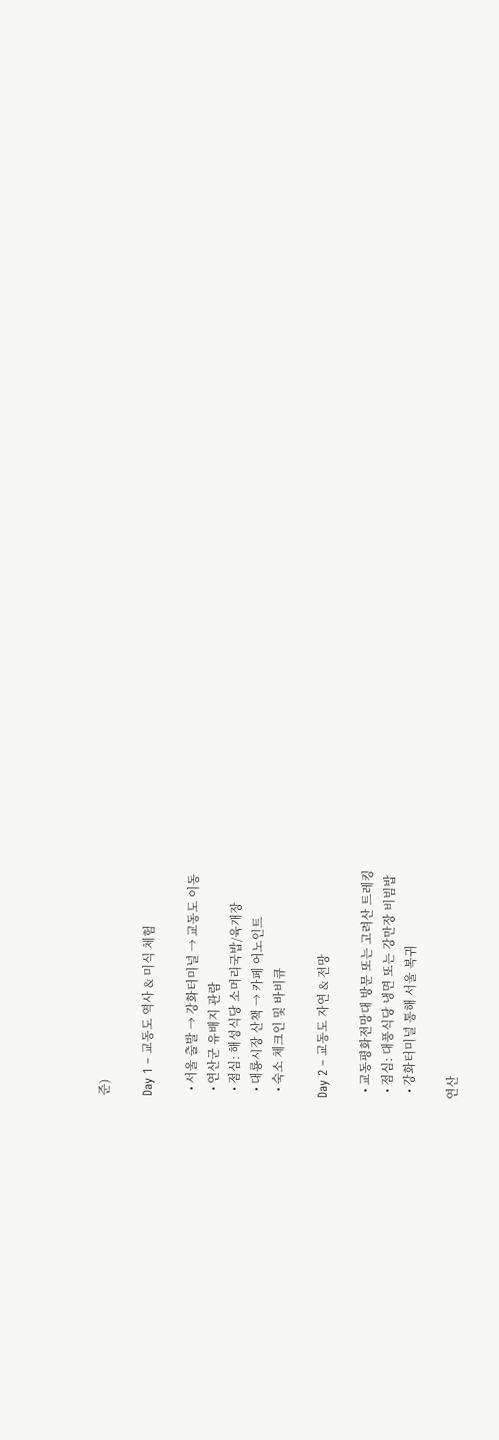준)

Day 1 – 교동도 역사 & 미식 체험

  • 서울 출발 → 강화터미널 → 교동도 이동
  • 연산군 유배지 관람
  • 점심: 해성식당 소머리국밥/육개장
  • 대룡시장 산책 → 카페 어노인트
  • 숙소 체크인 및 바비큐

Day 2 – 교동도 자연 & 전망

  • 교동평화전망대 방문 또는 고려산 트레킹
  • 점심: 대풍식당 냉면 또는 강만장 비빔밥
  • 강화터미널 통해 서울 복귀

연산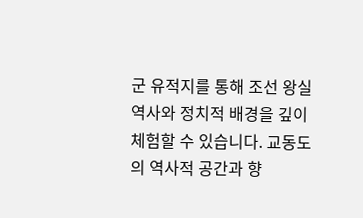군 유적지를 통해 조선 왕실 역사와 정치적 배경을 깊이 체험할 수 있습니다. 교동도의 역사적 공간과 향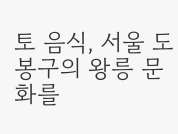토 음식, 서울 도봉구의 왕릉 문화를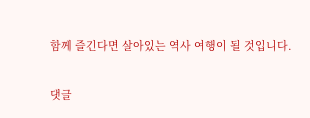함께 즐긴다면 살아있는 역사 여행이 될 것입니다.

댓글